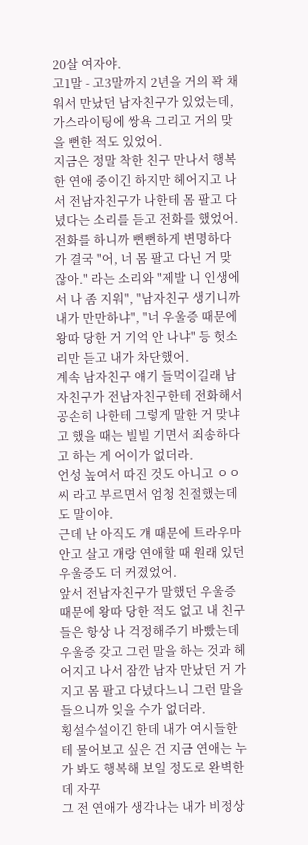20살 여자야.
고1말 - 고3말까지 2년을 거의 꽉 채워서 만났던 남자친구가 있었는데, 가스라이팅에 쌍욕 그리고 거의 맞을 뻔한 적도 있었어.
지금은 정말 착한 친구 만나서 행복한 연애 중이긴 하지만 헤어지고 나서 전남자친구가 나한테 몸 팔고 다녔다는 소리를 듣고 전화를 했었어.
전화를 하니까 뻔뻔하게 변명하다가 결국 "어, 너 몸 팔고 다닌 거 맞잖아." 라는 소리와 "제발 니 인생에서 나 좀 지워", "남자친구 생기니까 내가 만만하냐", "너 우울증 때문에 왕따 당한 거 기억 안 나냐" 등 헛소리만 듣고 내가 차단했어.
계속 남자친구 얘기 들먹이길래 남자친구가 전남자친구한테 전화해서 공손히 나한테 그렇게 말한 거 맞냐고 했을 때는 빌빌 기면서 죄송하다고 하는 게 어이가 없더라.
언성 높여서 따진 것도 아니고 ㅇㅇ씨 라고 부르면서 엄청 친절했는데도 말이야.
근데 난 아직도 걔 때문에 트라우마 안고 살고 걔랑 연애할 때 원래 있던 우울증도 더 커졌었어.
앞서 전남자친구가 말했던 우울증 때문에 왕따 당한 적도 없고 내 친구들은 항상 나 걱정해주기 바빴는데 우울증 갖고 그런 말을 하는 것과 헤어지고 나서 잠깐 남자 만났던 거 가지고 몸 팔고 다녔다느니 그런 말을 들으니까 잊을 수가 없더라.
횡설수설이긴 한데 내가 여시들한테 물어보고 싶은 건 지금 연애는 누가 봐도 행복해 보일 정도로 완벽한데 자꾸
그 전 연애가 생각나는 내가 비정상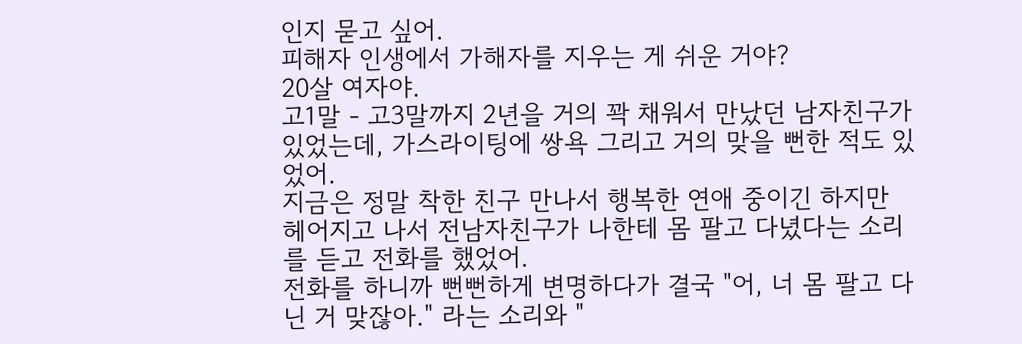인지 묻고 싶어.
피해자 인생에서 가해자를 지우는 게 쉬운 거야?
20살 여자야.
고1말 - 고3말까지 2년을 거의 꽉 채워서 만났던 남자친구가 있었는데, 가스라이팅에 쌍욕 그리고 거의 맞을 뻔한 적도 있었어.
지금은 정말 착한 친구 만나서 행복한 연애 중이긴 하지만 헤어지고 나서 전남자친구가 나한테 몸 팔고 다녔다는 소리를 듣고 전화를 했었어.
전화를 하니까 뻔뻔하게 변명하다가 결국 "어, 너 몸 팔고 다닌 거 맞잖아." 라는 소리와 "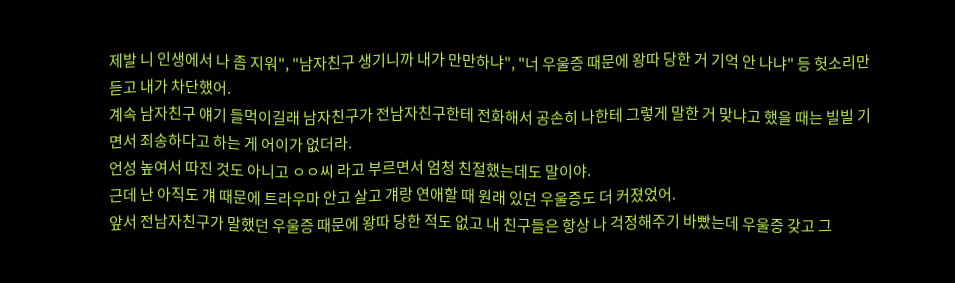제발 니 인생에서 나 좀 지워", "남자친구 생기니까 내가 만만하냐", "너 우울증 때문에 왕따 당한 거 기억 안 나냐" 등 헛소리만 듣고 내가 차단했어.
계속 남자친구 얘기 들먹이길래 남자친구가 전남자친구한테 전화해서 공손히 나한테 그렇게 말한 거 맞냐고 했을 때는 빌빌 기면서 죄송하다고 하는 게 어이가 없더라.
언성 높여서 따진 것도 아니고 ㅇㅇ씨 라고 부르면서 엄청 친절했는데도 말이야.
근데 난 아직도 걔 때문에 트라우마 안고 살고 걔랑 연애할 때 원래 있던 우울증도 더 커졌었어.
앞서 전남자친구가 말했던 우울증 때문에 왕따 당한 적도 없고 내 친구들은 항상 나 걱정해주기 바빴는데 우울증 갖고 그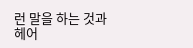런 말을 하는 것과 헤어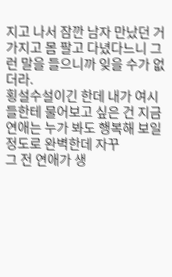지고 나서 잠깐 남자 만났던 거 가지고 몸 팔고 다녔다느니 그런 말을 들으니까 잊을 수가 없더라.
횡설수설이긴 한데 내가 여시들한테 물어보고 싶은 건 지금 연애는 누가 봐도 행복해 보일 정도로 완벽한데 자꾸
그 전 연애가 생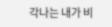각나는 내가 비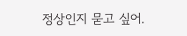정상인지 묻고 싶어.